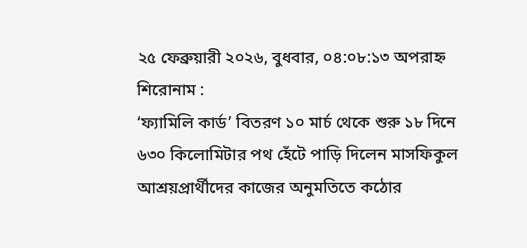২৫ ফেব্রুয়ারী ২০২৬, বুধবার, ০৪:০৮:১৩ অপরাহ্ন
শিরোনাম :
‘ফ্যামিলি কার্ড’ বিতরণ ১০ মার্চ থেকে শুরু ১৮ দিনে ৬৩০ কিলোমিটার পথ হেঁটে পাড়ি দিলেন মাসফিকুল আশ্রয়প্রার্থীদের কাজের অনুমতিতে কঠোর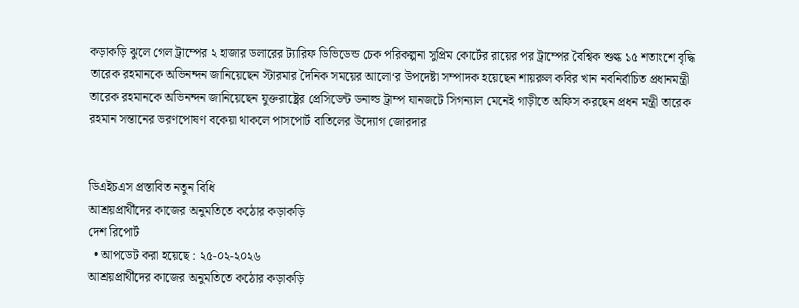কড়াকড়ি ঝুলে গেল ট্রাম্পের ২ হাজার ডলারের ট্যারিফ ডিভিডেন্ড চেক পরিকল্পনা সুপ্রিম কোর্টের রায়ের পর ট্রাম্পের বৈশ্বিক শুল্ক ১৫ শতাংশে বৃদ্ধি তারেক রহমানকে অভিনন্দন জানিয়েছেন স্টারমার দৈনিক সময়ের আলো‘র উপদেষ্টা সম্পাদক হয়েছেন শায়রুল কবির খান নবনির্বাচিত প্রধানমন্ত্রী তারেক রহমানকে অভিনন্দন জানিয়েছেন যুক্তরাষ্ট্রের প্রেসিডেন্ট ডনাল্ড ট্রাম্প যানজটে সিগন্যাল মেনেই গাড়ীতে অফিস করছেন প্রধন মন্ত্রী তারেক রহমান সন্তানের ভরণপোষণ বকেয়া থাকলে পাসপোর্ট বাতিলের উদ্যোগ জোরদার


ডিএইচএস প্রস্তাবিত নতুন বিধি
আশ্রয়প্রার্থীদের কাজের অনুমতিতে কঠোর কড়াকড়ি
দেশ রিপোর্ট
  • আপডেট করা হয়েছে : ২৫-০২-২০২৬
আশ্রয়প্রার্থীদের কাজের অনুমতিতে কঠোর কড়াকড়ি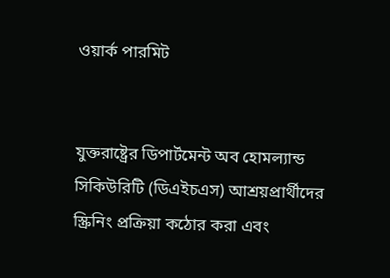ওয়ার্ক পারমিট


যুক্তরাষ্ট্রের ডিপার্টমেন্ট অব হোমল্যান্ড সিকিউরিটি (ডিএইচএস) আশ্রয়প্রার্থীদের স্ক্রিনিং প্রক্রিয়া কঠোর করা এবং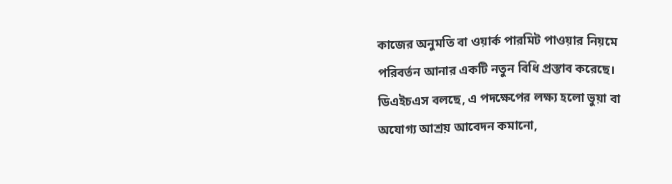কাজের অনুমতি বা ওয়ার্ক পারমিট পাওয়ার নিয়মে পরিবর্তন আনার একটি নতুন বিধি প্রস্তাব করেছে। ডিএইচএস বলছে, এ পদক্ষেপের লক্ষ্য হলো ভুয়া বা অযোগ্য আশ্রয় আবেদন কমানো,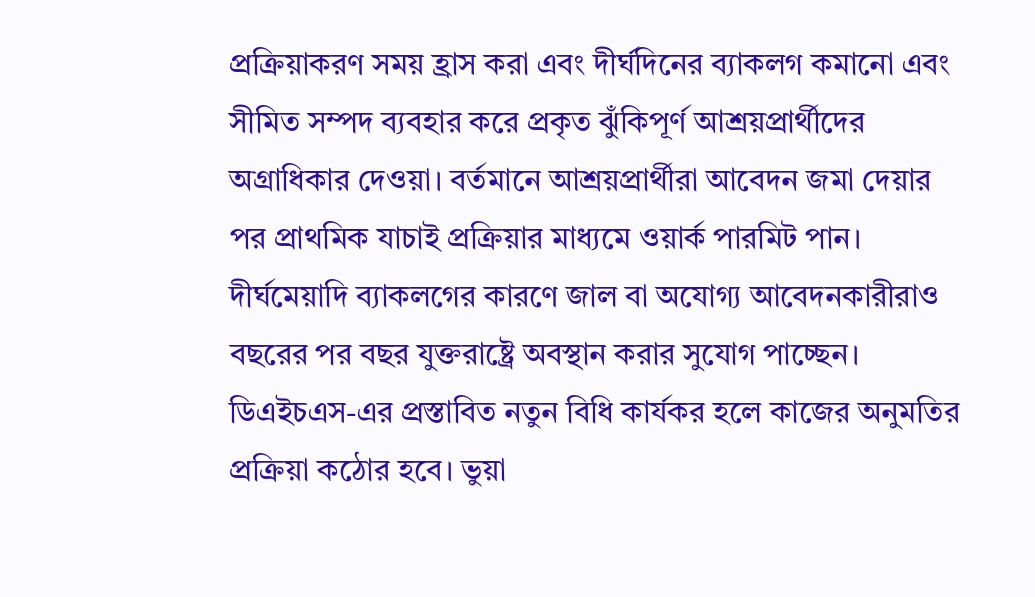প্রক্রিয়াকরণ সময় হ্রাস করা এবং দীর্ঘদিনের ব্যাকলগ কমানো এবং সীমিত সম্পদ ব্যবহার করে প্রকৃত ঝুঁকিপূর্ণ আশ্রয়প্রার্থীদের অগ্রাধিকার দেওয়া। বর্তমানে আশ্রয়প্রার্থীরা আবেদন জমা দেয়ার পর প্রাথমিক যাচাই প্রক্রিয়ার মাধ্যমে ওয়ার্ক পারমিট পান। দীর্ঘমেয়াদি ব্যাকলগের কারণে জাল বা অযোগ্য আবেদনকারীরাও বছরের পর বছর যুক্তরাষ্ট্রে অবস্থান করার সুযোগ পাচ্ছেন। ডিএইচএস-এর প্রস্তাবিত নতুন বিধি কার্যকর হলে কাজের অনুমতির প্রক্রিয়া কঠোর হবে। ভুয়া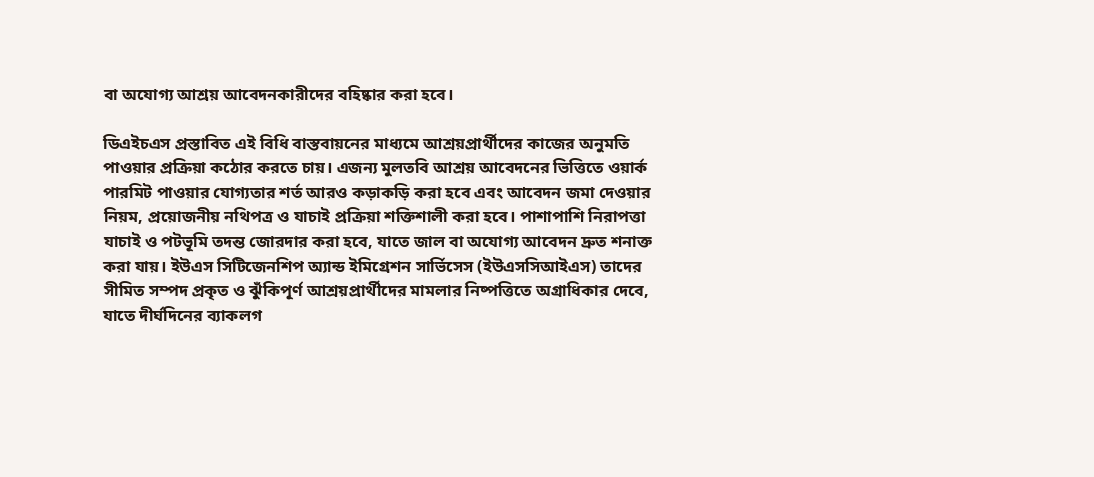বা অযোগ্য আশ্রয় আবেদনকারীদের বহিষ্কার করা হবে।

ডিএইচএস প্রস্তাবিত এই বিধি বাস্তবায়নের মাধ্যমে আশ্রয়প্রার্থীদের কাজের অনুমতি পাওয়ার প্রক্রিয়া কঠোর করতে চায়। এজন্য মুলতবি আশ্রয় আবেদনের ভিত্তিতে ওয়ার্ক পারমিট পাওয়ার যোগ্যতার শর্ত আরও কড়াকড়ি করা হবে এবং আবেদন জমা দেওয়ার নিয়ম, প্রয়োজনীয় নথিপত্র ও যাচাই প্রক্রিয়া শক্তিশালী করা হবে। পাশাপাশি নিরাপত্তা যাচাই ও পটভূমি তদন্ত জোরদার করা হবে, যাতে জাল বা অযোগ্য আবেদন দ্রুত শনাক্ত করা যায়। ইউএস সিটিজেনশিপ অ্যান্ড ইমিগ্রেশন সার্ভিসেস (ইউএসসিআইএস) তাদের সীমিত সম্পদ প্রকৃত ও ঝুঁকিপূর্ণ আশ্রয়প্রার্থীদের মামলার নিষ্পত্তিতে অগ্রাধিকার দেবে, যাতে দীর্ঘদিনের ব্যাকলগ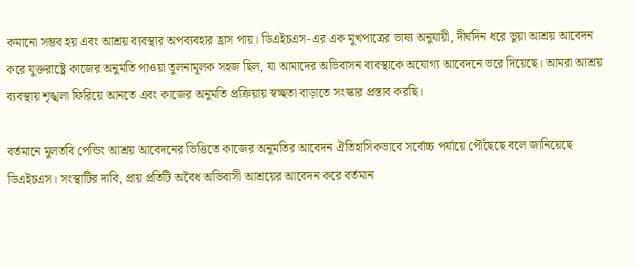কমানো সম্ভব হয় এবং আশ্রয় ব্যবস্থার অপব্যবহার হ্রাস পায়। ডিএইচএস-এর এক মুখপাত্রের ভাষ্য অনুযায়ী, দীর্ঘদিন ধরে ভুয়া আশ্রয় আবেদন করে যুক্তরাষ্ট্রে কাজের অনুমতি পাওয়া তুলনামূলক সহজ ছিল, যা আমাদের অভিবাসন ব্যবস্থাকে অযোগ্য আবেদনে ভরে দিয়েছে। আমরা আশ্রয় ব্যবস্থায় শৃঙ্খলা ফিরিয়ে আনতে এবং কাজের অনুমতি প্রক্রিয়ায় স্বচ্ছতা বাড়াতে সংস্কার প্রস্তাব করছি।

বর্তমানে মুলতবি পেন্ডিং আশ্রয় আবেদনের ভিত্তিতে কাজের অনুমতির আবেদন ঐতিহাসিকভাবে সর্বোচ্চ পর্যায়ে পৌঁছেছে বলে জানিয়েছে ডিএইচএস। সংস্থাটির দাবি, প্রায় প্রতিটি অবৈধ অভিবাসী আশ্রয়ের আবেদন করে বর্তমান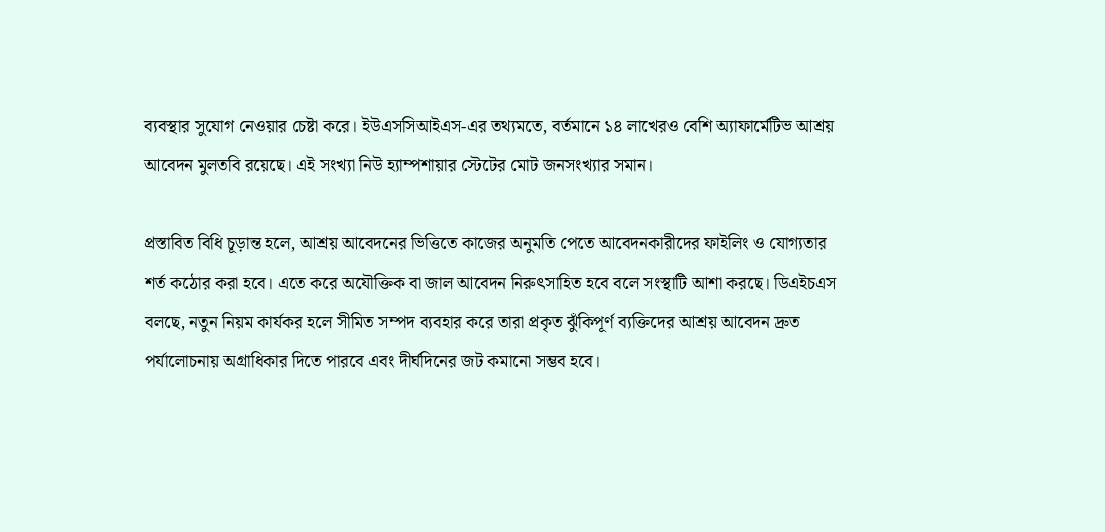ব্যবস্থার সুযোগ নেওয়ার চেষ্টা করে। ইউএসসিআইএস-এর তথ্যমতে, বর্তমানে ১৪ লাখেরও বেশি অ্যাফার্মেটিভ আশ্রয় আবেদন মুলতবি রয়েছে। এই সংখ্যা নিউ হ্যাম্পশায়ার স্টেটের মোট জনসংখ্যার সমান।

প্রস্তাবিত বিধি চূড়ান্ত হলে, আশ্রয় আবেদনের ভিত্তিতে কাজের অনুমতি পেতে আবেদনকারীদের ফাইলিং ও যোগ্যতার শর্ত কঠোর করা হবে। এতে করে অযৌক্তিক বা জাল আবেদন নিরুৎসাহিত হবে বলে সংস্থাটি আশা করছে। ডিএইচএস বলছে, নতুন নিয়ম কার্যকর হলে সীমিত সম্পদ ব্যবহার করে তারা প্রকৃত ঝুঁকিপূর্ণ ব্যক্তিদের আশ্রয় আবেদন দ্রুত পর্যালোচনায় অগ্রাধিকার দিতে পারবে এবং দীর্ঘদিনের জট কমানো সম্ভব হবে।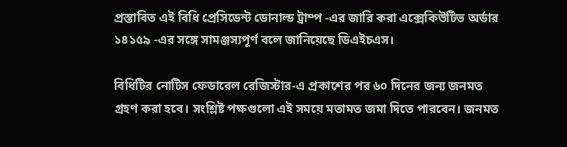প্রস্তাবিত এই বিধি প্রেসিডেন্ট ডোনাল্ড ট্রাম্প -এর জারি করা এক্সেকিউটিভ অর্ডার ১৪১৫৯ -এর সঙ্গে সামঞ্জস্যপূর্ণ বলে জানিয়েছে ডিএইচএস।

বিধিটির নোটিস ফেডারেল রেজিস্টার-এ প্রকাশের পর ৬০ দিনের জন্য জনমত গ্রহণ করা হবে। সংশ্লিষ্ট পক্ষগুলো এই সময়ে মতামত জমা দিতে পারবেন। জনমত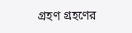গ্রহণ গ্রহণের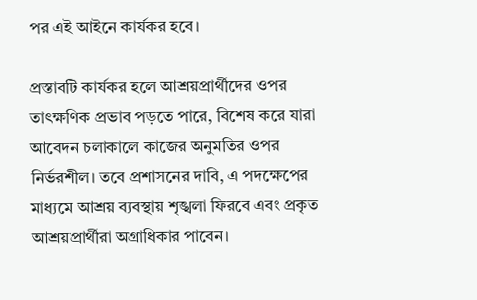পর এই আইনে কার্যকর হবে।

প্রস্তাবটি কার্যকর হলে আশ্রয়প্রার্থীদের ওপর তাৎক্ষণিক প্রভাব পড়তে পারে, বিশেষ করে যারা আবেদন চলাকালে কাজের অনুমতির ওপর নির্ভরশীল। তবে প্রশাসনের দাবি, এ পদক্ষেপের মাধ্যমে আশ্রয় ব্যবস্থায় শৃঙ্খলা ফিরবে এবং প্রকৃত আশ্রয়প্রার্থীরা অগ্রাধিকার পাবেন।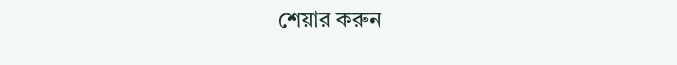শেয়ার করুন